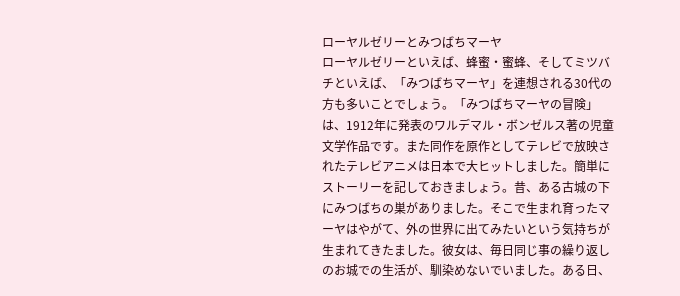ローヤルゼリーとみつばちマーヤ
ローヤルゼリーといえば、蜂蜜・蜜蜂、そしてミツバチといえば、「みつばちマーヤ」を連想される30代の方も多いことでしょう。「みつばちマーヤの冒険」は、1912年に発表のワルデマル・ボンゼルス著の児童文学作品です。また同作を原作としてテレビで放映されたテレビアニメは日本で大ヒットしました。簡単にストーリーを記しておきましょう。昔、ある古城の下にみつばちの巣がありました。そこで生まれ育ったマーヤはやがて、外の世界に出てみたいという気持ちが生まれてきたました。彼女は、毎日同じ事の繰り返しのお城での生活が、馴染めないでいました。ある日、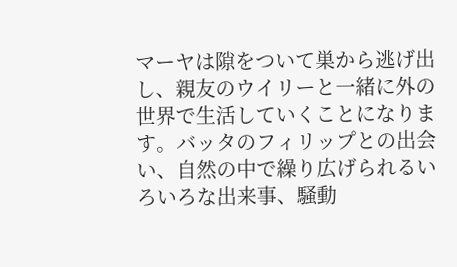マーヤは隙をついて巣から逃げ出し、親友のウイリーと一緒に外の世界で生活していくことになります。バッタのフィリップとの出会い、自然の中で繰り広げられるいろいろな出来事、騒動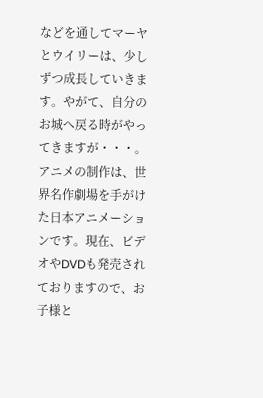などを通してマーヤとウイリーは、少しずつ成長していきます。やがて、自分のお城へ戻る時がやってきますが・・・。アニメの制作は、世界名作劇場を手がけた日本アニメーションです。現在、ビデオやDVDも発売されておりますので、お子様と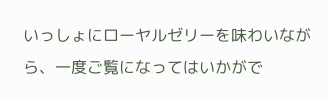いっしょにローヤルゼリーを味わいながら、一度ご覧になってはいかがで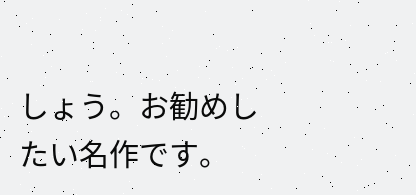しょう。お勧めしたい名作です。